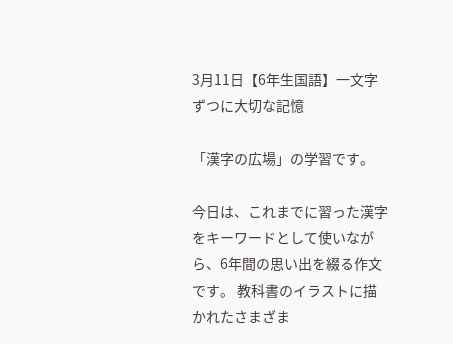3月11日【6年生国語】一文字ずつに大切な記憶

「漢字の広場」の学習です。

今日は、これまでに習った漢字をキーワードとして使いながら、6年間の思い出を綴る作文です。 教科書のイラストに描かれたさまざま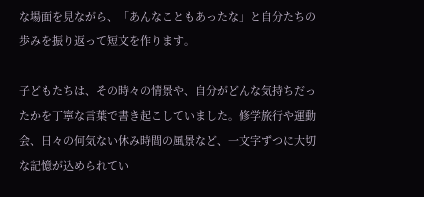な場面を見ながら、「あんなこともあったな」と自分たちの歩みを振り返って短文を作ります。

子どもたちは、その時々の情景や、自分がどんな気持ちだったかを丁寧な言葉で書き起こしていました。修学旅行や運動会、日々の何気ない休み時間の風景など、一文字ずつに大切な記憶が込められてい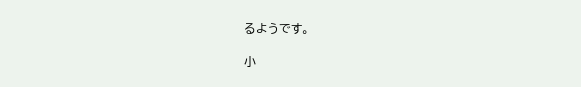るようです。

小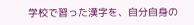学校で習った漢字を、自分自身の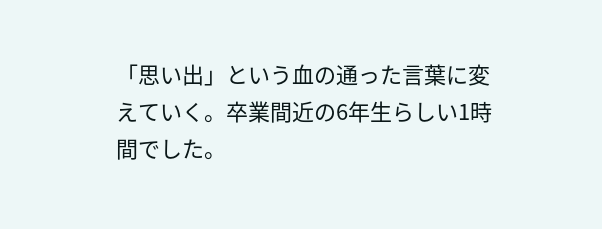「思い出」という血の通った言葉に変えていく。卒業間近の6年生らしい1時間でした。